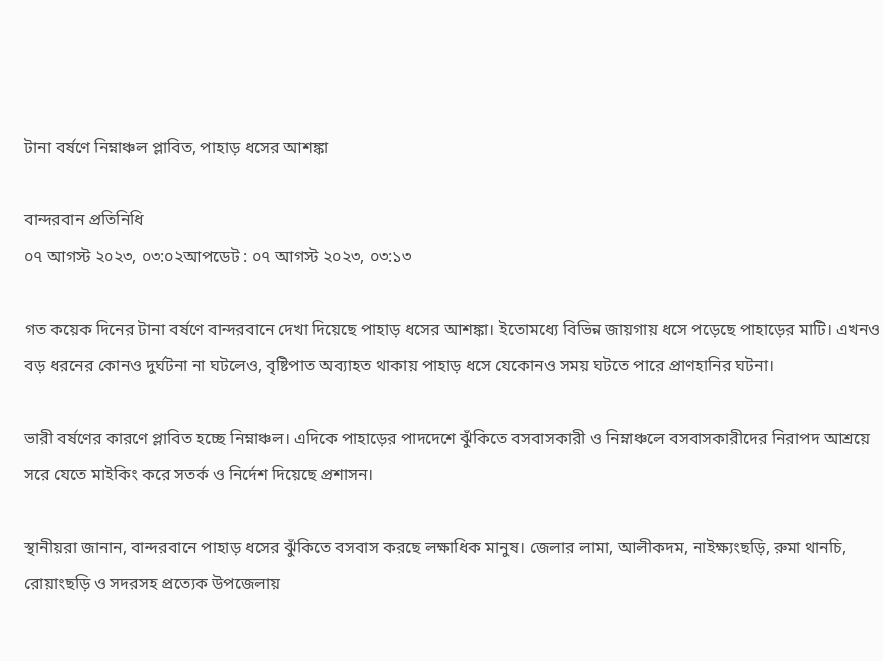টানা বর্ষণে নিম্নাঞ্চল প্লাবিত, পাহাড় ধসের আশঙ্কা

বান্দরবান প্রতিনিধি
০৭ আগস্ট ২০২৩, ০৩:০২আপডেট : ০৭ আগস্ট ২০২৩, ০৩:১৩

গত কয়েক দিনের টানা বর্ষণে বান্দরবানে দেখা দিয়েছে পাহাড় ধসের আশঙ্কা। ইতোমধ্যে বিভিন্ন জায়গায় ধসে পড়েছে পাহাড়ের মাটি। এখনও বড় ধরনের কোনও দুর্ঘটনা না ঘটলেও, বৃষ্টিপাত অব্যাহত থাকায় পাহাড় ধসে যেকোনও সময় ঘটতে পারে প্রাণহানির ঘটনা।

ভারী বর্ষণের কারণে প্লাবিত হচ্ছে নিম্নাঞ্চল। এদিকে পাহাড়ের পাদদেশে ঝুঁকিতে বসবাসকারী ও নিম্নাঞ্চলে বসবাসকারীদের নিরাপদ আশ্রয়ে সরে যেতে মাইকিং করে সতর্ক ও নির্দেশ দিয়েছে প্রশাসন।

স্থানীয়রা জানান, বান্দরবানে পাহাড় ধসের ঝুঁকিতে বসবাস করছে লক্ষাধিক মানুষ। জেলার লামা, আলীকদম, নাইক্ষ্যংছড়ি, রুমা থানচি, রোয়াংছড়ি ও সদরসহ প্রত্যেক উপজেলায়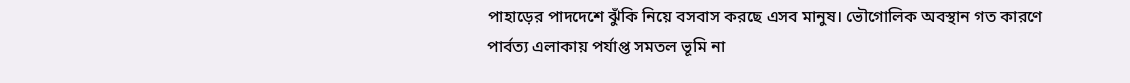পাহাড়ের পাদদেশে ঝুঁকি নিয়ে বসবাস করছে এসব মানুষ। ভৌগোলিক অবস্থান গত কারণে পার্বত্য এলাকায় পর্যাপ্ত সমতল ভূমি না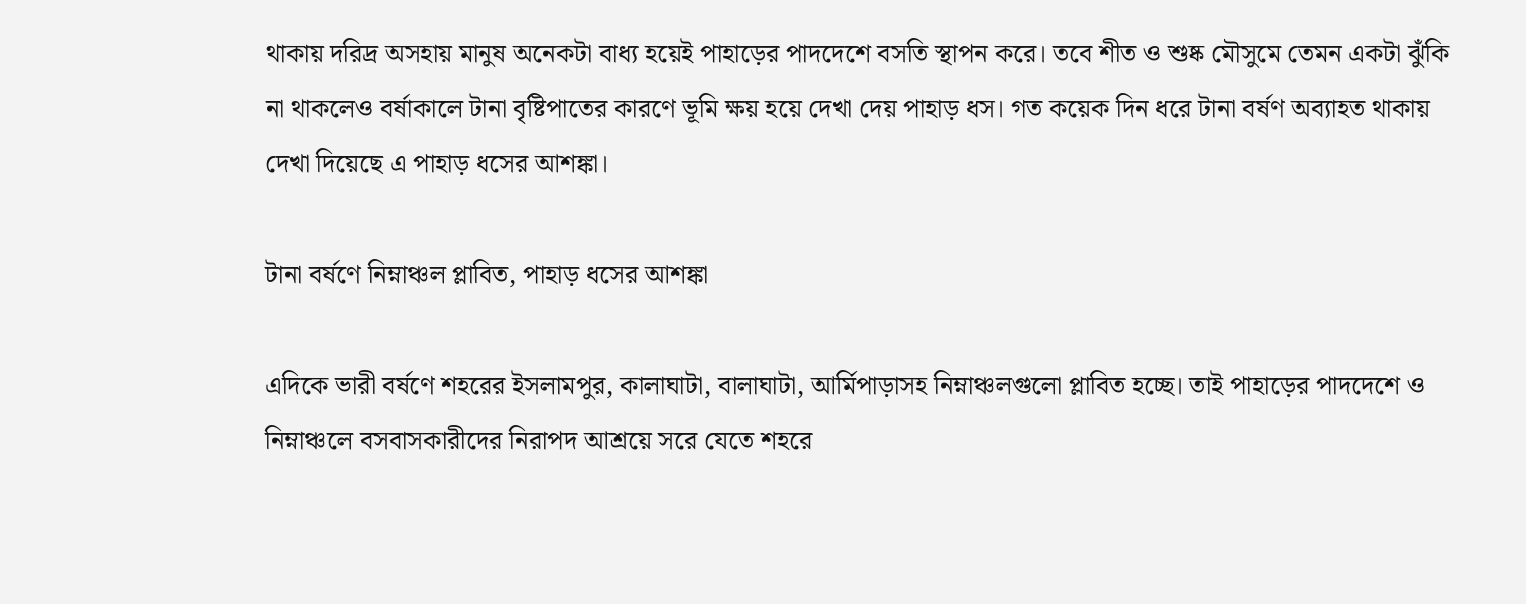থাকায় দরিদ্র অসহায় মানুষ অনেকটা বাধ্য হয়েই পাহাড়ের পাদদেশে বসতি স্থাপন করে। তবে শীত ও শুষ্ক মৌসুমে তেমন একটা ঝুঁকি না থাকলেও বর্ষাকালে টানা বৃষ্টিপাতের কারণে ভূমি ক্ষয় হয়ে দেখা দেয় পাহাড় ধস। গত কয়েক দিন ধরে টানা বর্ষণ অব্যাহত থাকায় দেখা দিয়েছে এ পাহাড় ধসের আশঙ্কা।

টানা বর্ষণে নিম্নাঞ্চল প্লাবিত, পাহাড় ধসের আশঙ্কা

এদিকে ভারী বর্ষণে শহরের ইসলামপুর, কালাঘাটা, বালাঘাটা, আর্মিপাড়াসহ নিম্নাঞ্চলগুলো প্লাবিত হচ্ছে। তাই পাহাড়ের পাদদেশে ও নিম্নাঞ্চলে বসবাসকারীদের নিরাপদ আশ্রয়ে সরে যেতে শহরে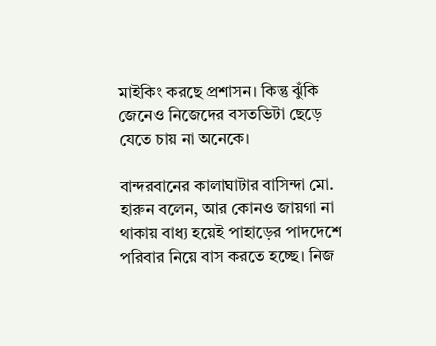মাইকিং করছে প্রশাসন। কিন্তু ঝুঁকি জেনেও নিজেদের বসতভিটা ছেড়ে যেতে চায় না অনেকে।

বান্দরবানের কালাঘাটার বাসিন্দা মো. হারুন বলেন, আর কোনও জায়গা না থাকায় বাধ্য হয়েই পাহাড়ের পাদদেশে পরিবার নিয়ে বাস করতে হচ্ছে। নিজ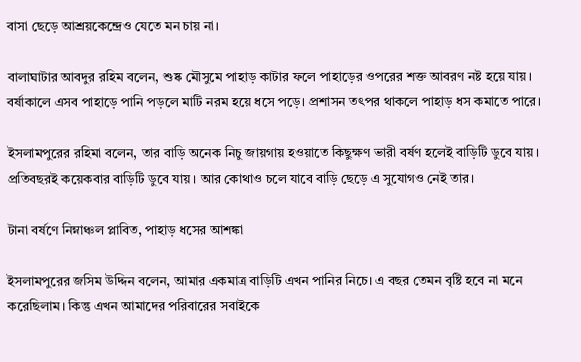বাসা ছেড়ে আশ্রয়কেন্দ্রেও যেতে মন চায় না।

বালাঘাটার আবদুর রহিম বলেন, শুষ্ক মৌসুমে পাহাড় কাটার ফলে পাহাড়ের ওপরের শক্ত আবরণ নষ্ট হয়ে যায়। বর্ষাকালে এসব পাহাড়ে পানি পড়লে মাটি নরম হয়ে ধসে পড়ে। প্রশাসন তৎপর থাকলে পাহাড় ধস কমাতে পারে।

ইসলামপুরের রহিমা বলেন, তার বাড়ি অনেক নিচু জায়গায় হওয়াতে কিছুক্ষণ ভারী বর্ষণ হলেই বাড়িটি ডুবে যায়। প্রতিবছরই কয়েকবার বাড়িটি ডুবে যায়। আর কোথাও চলে যাবে বাড়ি ছেড়ে এ সুযোগও নেই তার।

টানা বর্ষণে নিম্নাঞ্চল প্লাবিত, পাহাড় ধসের আশঙ্কা

ইসলামপুরের জসিম উদ্দিন বলেন, আমার একমাত্র বাড়িটি এখন পানির নিচে। এ বছর তেমন বৃষ্টি হবে না মনে করেছিলাম। কিন্তু এখন আমাদের পরিবারের সবাইকে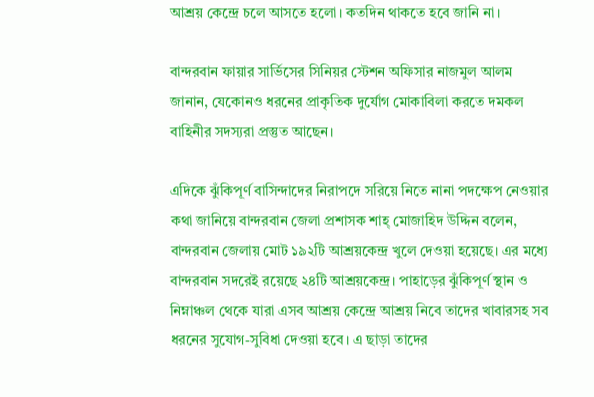আশ্রয় কেন্দ্রে চলে আসতে হলো। কতদিন থাকতে হবে জানি না।

বান্দরবান ফায়ার সার্ভিসের সিনিয়র স্টেশন অফিসার নাজমুল আলম জানান, যেকোনও ধরনের প্রাকৃতিক দুর্যোগ মোকাবিলা করতে দমকল বাহিনীর সদস্যরা প্রস্তুত আছেন।

এদিকে ঝুঁকিপূর্ণ বাসিন্দাদের নিরাপদে সরিয়ে নিতে নানা পদক্ষেপ নেওয়ার কথা জানিয়ে বান্দরবান জেলা প্রশাসক শাহ্ মোজাহিদ উদ্দিন বলেন, বান্দরবান জেলায় মোট ১৯২টি আশ্রয়কেন্দ্র খুলে দেওয়া হয়েছে। এর মধ্যে বান্দরবান সদরেই রয়েছে ২৪টি আশ্রয়কেন্দ্র। পাহাড়ের ঝুঁকিপূর্ণ স্থান ও নিম্নাঞ্চল থেকে যারা এসব আশ্রয় কেন্দ্রে আশ্রয় নিবে তাদের খাবারসহ সব ধরনের সুযোগ-সুবিধা দেওয়া হবে। এ ছাড়া তাদের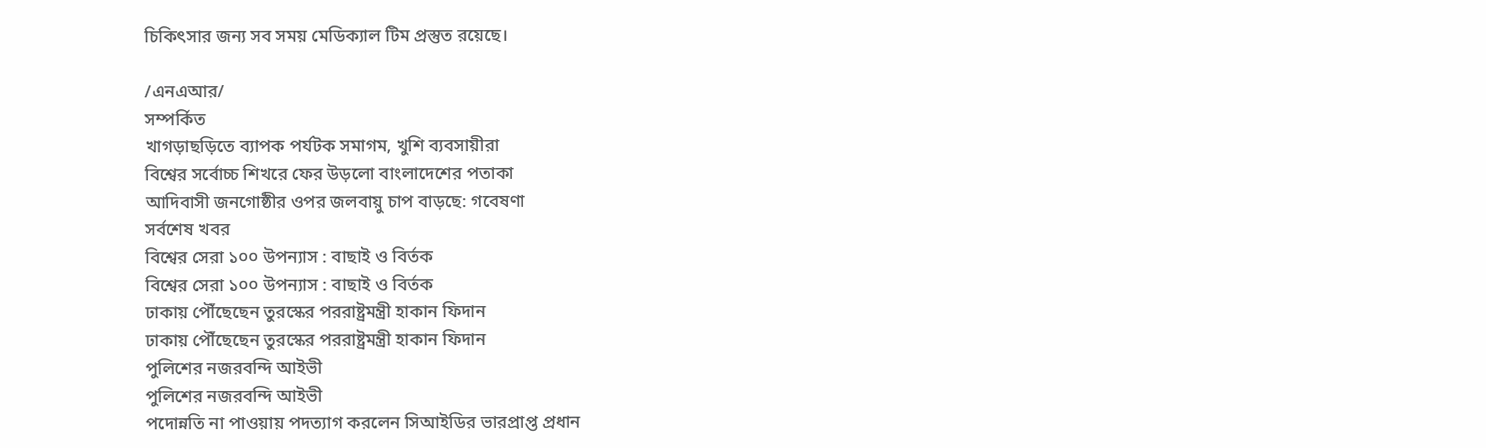চিকিৎসার জন্য সব সময় মেডিক্যাল টিম প্রস্তুত রয়েছে।

/এনএআর/
সম্পর্কিত
খাগড়াছড়িতে ব্যাপক পর্যটক সমাগম, খুশি ব্যবসায়ীরা
বিশ্বের সর্বোচ্চ শিখরে ফের উড়লো বাংলাদেশের পতাকা
আদিবাসী জনগোষ্ঠীর ওপর জলবায়ু চাপ বাড়ছে: গবেষণা
সর্বশেষ খবর
বিশ্বের সেরা ১০০ উপন্যাস : বাছাই ও বির্তক
বিশ্বের সেরা ১০০ উপন্যাস : বাছাই ও বির্তক
ঢাকায় পৌঁছেছেন তুরস্কের পররাষ্ট্রমন্ত্রী হাকান ফিদান
ঢাকায় পৌঁছেছেন তুরস্কের পররাষ্ট্রমন্ত্রী হাকান ফিদান
পুলিশের নজরবন্দি আইভী
পুলিশের নজরবন্দি আইভী
পদোন্নতি না পাওয়ায় পদত্যাগ করলেন সিআইডির ভারপ্রাপ্ত প্রধান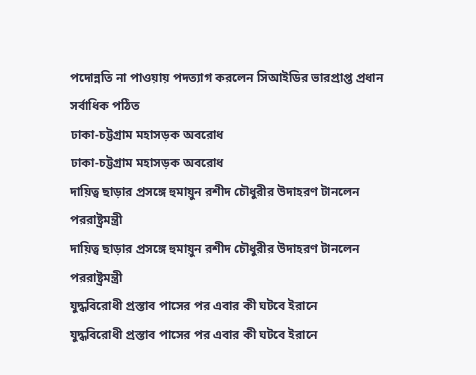পদোন্নতি না পাওয়ায় পদত্যাগ করলেন সিআইডির ভারপ্রাপ্ত প্রধান
সর্বাধিক পঠিত
ঢাকা-চট্টগ্রাম মহাসড়ক অবরোধ
ঢাকা-চট্টগ্রাম মহাসড়ক অবরোধ
দায়িত্ব ছাড়ার প্রসঙ্গে হুমায়ুন রশীদ চৌধুরীর উদাহরণ টানলেন পররাষ্ট্রমন্ত্রী
দায়িত্ব ছাড়ার প্রসঙ্গে হুমায়ুন রশীদ চৌধুরীর উদাহরণ টানলেন পররাষ্ট্রমন্ত্রী
যুদ্ধবিরোধী প্রস্তাব পাসের পর এবার কী ঘটবে ইরানে
যুদ্ধবিরোধী প্রস্তাব পাসের পর এবার কী ঘটবে ইরানে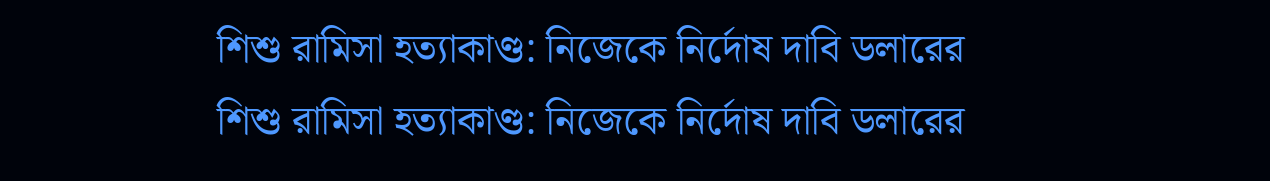শিশু রামিসা হত্যাকাণ্ড: নিজেকে নির্দোষ দাবি ডলারের
শিশু রামিসা হত্যাকাণ্ড: নিজেকে নির্দোষ দাবি ডলারের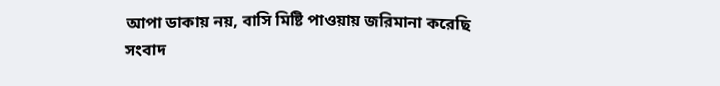আপা ডাকায় নয়, বাসি মিষ্টি পাওয়ায় জরিমানা করেছি
সংবাদ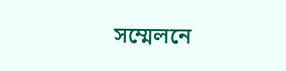সম্মেলনে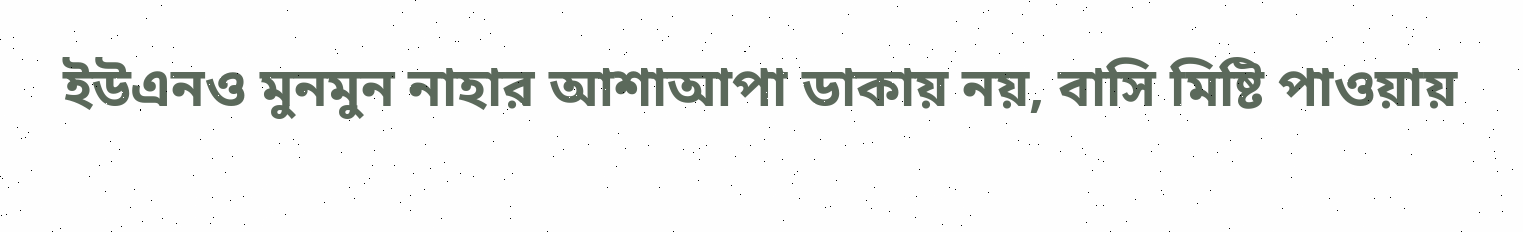ইউএনও মুনমুন নাহার আশাআপা ডাকায় নয়, বাসি মিষ্টি পাওয়ায়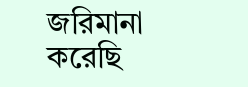জরিমানা করেছি